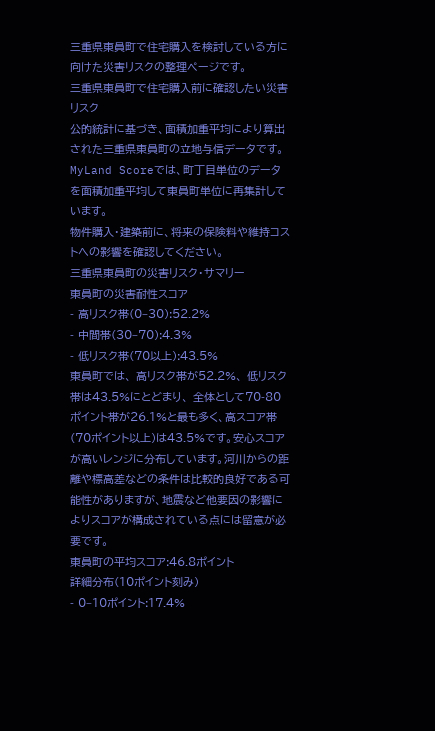三重県東員町で住宅購入を検討している方に向けた災害リスクの整理ページです。
三重県東員町で住宅購入前に確認したい災害リスク
公的統計に基づき、面積加重平均により算出された三重県東員町の立地与信データです。
MyLand Scoreでは、町丁目単位のデータを面積加重平均して東員町単位に再集計しています。
物件購入・建築前に、将来の保険料や維持コストへの影響を確認してください。
三重県東員町の災害リスク・サマリー
東員町の災害耐性スコア
- 高リスク帯(0–30):52.2%
- 中間帯(30–70):4.3%
- 低リスク帯(70以上):43.5%
東員町では、 高リスク帯が52.2%、 低リスク帯は43.5%にとどまり、 全体として70-80ポイント帯が26.1%と最も多く、高スコア帯(70ポイント以上)は43.5%です。安心スコアが高いレンジに分布しています。河川からの距離や標高差などの条件は比較的良好である可能性がありますが、地震など他要因の影響によりスコアが構成されている点には留意が必要です。
東員町の平均スコア:46.8ポイント
詳細分布(10ポイント刻み)
- 0–10ポイント:17.4%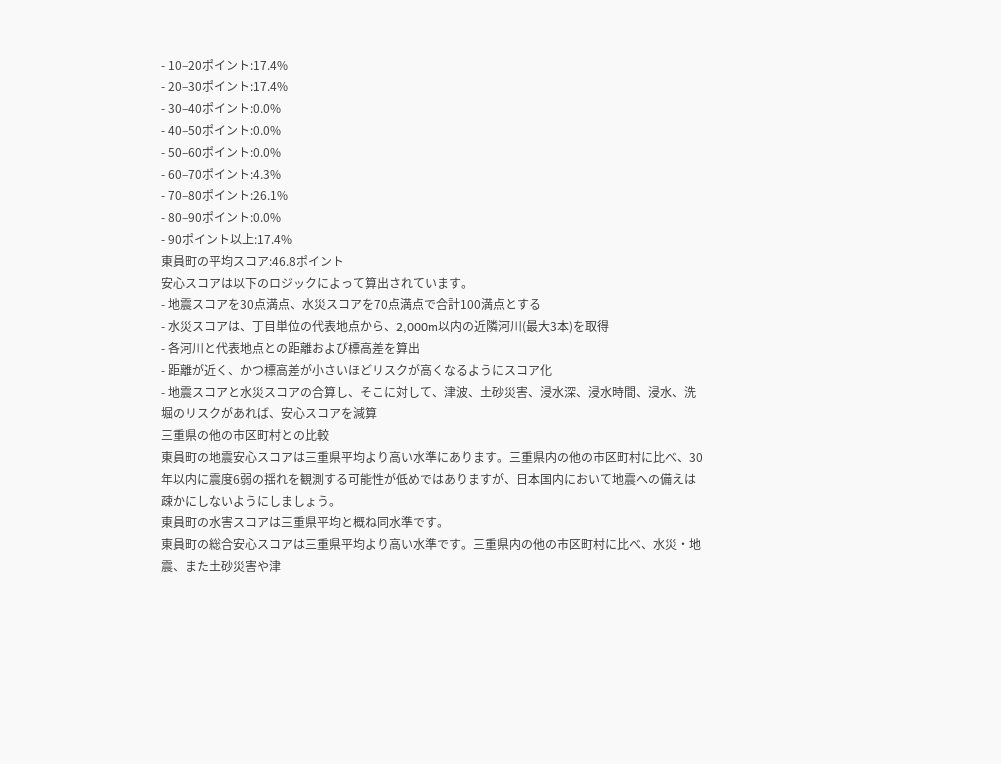- 10–20ポイント:17.4%
- 20–30ポイント:17.4%
- 30–40ポイント:0.0%
- 40–50ポイント:0.0%
- 50–60ポイント:0.0%
- 60–70ポイント:4.3%
- 70–80ポイント:26.1%
- 80–90ポイント:0.0%
- 90ポイント以上:17.4%
東員町の平均スコア:46.8ポイント
安心スコアは以下のロジックによって算出されています。
- 地震スコアを30点満点、水災スコアを70点満点で合計100満点とする
- 水災スコアは、丁目単位の代表地点から、2,000m以内の近隣河川(最大3本)を取得
- 各河川と代表地点との距離および標高差を算出
- 距離が近く、かつ標高差が小さいほどリスクが高くなるようにスコア化
- 地震スコアと水災スコアの合算し、そこに対して、津波、土砂災害、浸水深、浸水時間、浸水、洗堀のリスクがあれば、安心スコアを減算
三重県の他の市区町村との比較
東員町の地震安心スコアは三重県平均より高い水準にあります。三重県内の他の市区町村に比べ、30年以内に震度6弱の揺れを観測する可能性が低めではありますが、日本国内において地震への備えは疎かにしないようにしましょう。
東員町の水害スコアは三重県平均と概ね同水準です。
東員町の総合安心スコアは三重県平均より高い水準です。三重県内の他の市区町村に比べ、水災・地震、また土砂災害や津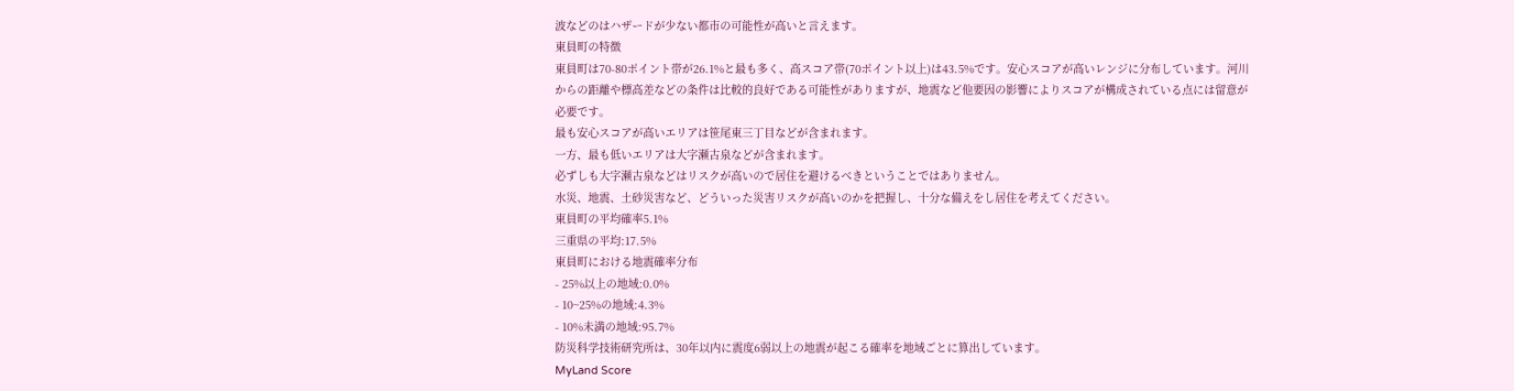波などのはハザードが少ない都市の可能性が高いと言えます。
東員町の特徴
東員町は70-80ポイント帯が26.1%と最も多く、高スコア帯(70ポイント以上)は43.5%です。安心スコアが高いレンジに分布しています。河川からの距離や標高差などの条件は比較的良好である可能性がありますが、地震など他要因の影響によりスコアが構成されている点には留意が必要です。
最も安心スコアが高いエリアは笹尾東三丁目などが含まれます。
一方、最も低いエリアは大字瀬古泉などが含まれます。
必ずしも大字瀬古泉などはリスクが高いので居住を避けるべきということではありません。
水災、地震、土砂災害など、どういった災害リスクが高いのかを把握し、十分な備えをし居住を考えてください。
東員町の平均確率5.1%
三重県の平均:17.5%
東員町における地震確率分布
- 25%以上の地域:0.0%
- 10~25%の地域:4.3%
- 10%未満の地域:95.7%
防災科学技術研究所は、30年以内に震度6弱以上の地震が起こる確率を地域ごとに算出しています。
MyLand Score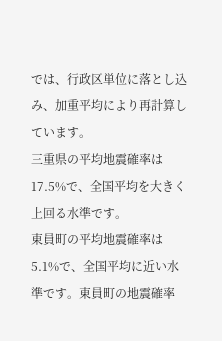では、行政区単位に落とし込み、加重平均により再計算しています。
三重県の平均地震確率は17.5%で、全国平均を大きく上回る水準です。
東員町の平均地震確率は5.1%で、全国平均に近い水準です。東員町の地震確率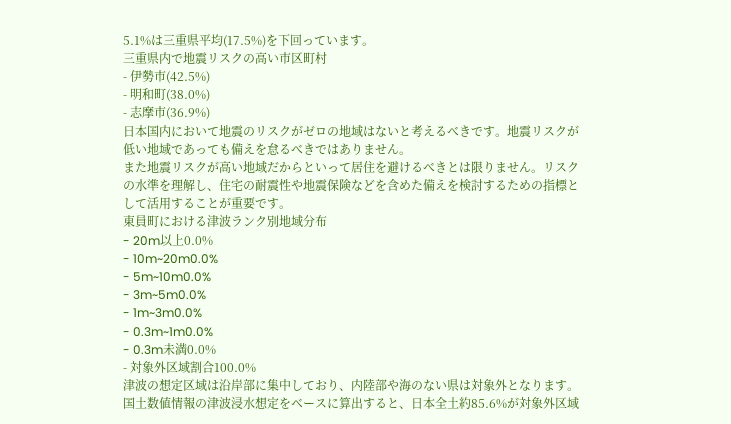5.1%は三重県平均(17.5%)を下回っています。
三重県内で地震リスクの高い市区町村
- 伊勢市(42.5%)
- 明和町(38.0%)
- 志摩市(36.9%)
日本国内において地震のリスクがゼロの地域はないと考えるべきです。地震リスクが低い地域であっても備えを怠るべきではありません。
また地震リスクが高い地域だからといって居住を避けるべきとは限りません。リスクの水準を理解し、住宅の耐震性や地震保険などを含めた備えを検討するための指標として活用することが重要です。
東員町における津波ランク別地域分布
- 20m以上0.0%
- 10m~20m0.0%
- 5m~10m0.0%
- 3m~5m0.0%
- 1m~3m0.0%
- 0.3m~1m0.0%
- 0.3m未満0.0%
- 対象外区域割合100.0%
津波の想定区域は沿岸部に集中しており、内陸部や海のない県は対象外となります。
国土数値情報の津波浸水想定をベースに算出すると、日本全土約85.6%が対象外区域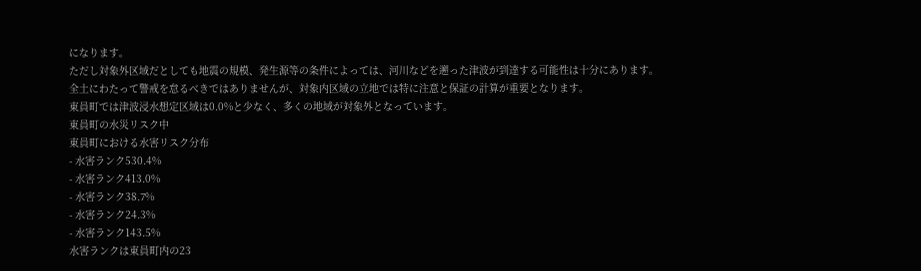になります。
ただし対象外区域だとしても地震の規模、発生源等の条件によっては、河川などを遡った津波が到達する可能性は十分にあります。
全土にわたって警戒を怠るべきではありませんが、対象内区域の立地では特に注意と保証の計算が重要となります。
東員町では津波浸水想定区域は0.0%と少なく、多くの地域が対象外となっています。
東員町の水災リスク中
東員町における水害リスク分布
- 水害ランク530.4%
- 水害ランク413.0%
- 水害ランク38.7%
- 水害ランク24.3%
- 水害ランク143.5%
水害ランクは東員町内の23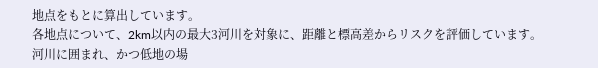地点をもとに算出しています。
各地点について、2km以内の最大3河川を対象に、距離と標高差からリスクを評価しています。
河川に囲まれ、かつ低地の場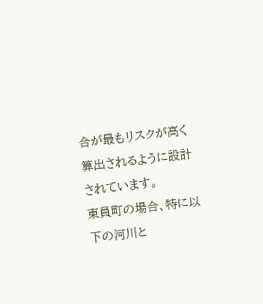合が最もリスクが高く算出されるように設計されています。
東員町の場合、特に以下の河川と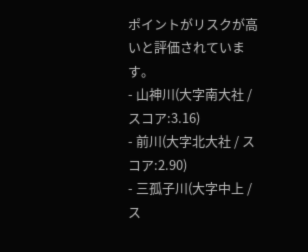ポイントがリスクが高いと評価されています。
- 山神川(大字南大社 / スコア:3.16)
- 前川(大字北大社 / スコア:2.90)
- 三孤子川(大字中上 / ス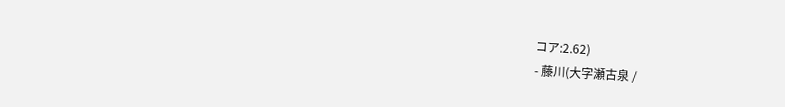コア:2.62)
- 藤川(大字瀬古泉 /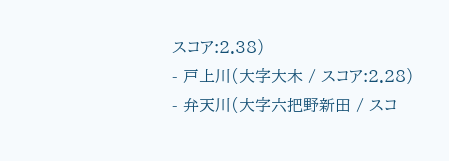スコア:2.38)
- 戸上川(大字大木 / スコア:2.28)
- 弁天川(大字六把野新田 / スコ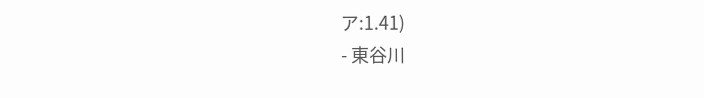ア:1.41)
- 東谷川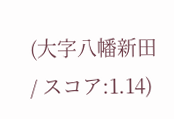(大字八幡新田 / スコア:1.14)